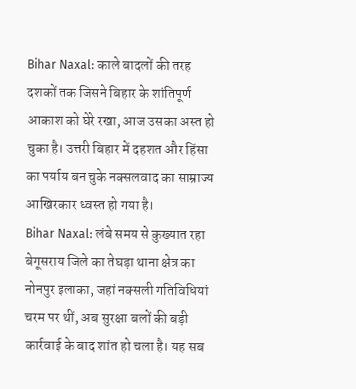Bihar Naxal: काले बादलों की तरह दशकों तक जिसने बिहार के शांतिपूर्ण आकाश को घेरे रखा, आज उसका अस्त हो चुका है। उत्तरी बिहार में दहशत और हिंसा का पर्याय बन चुके नक्सलवाद का साम्राज्य आखिरकार ध्वस्त हो गया है।
Bihar Naxal: लंबे समय से कुख्यात रहा बेगूसराय जिले का तेघड़ा थाना क्षेत्र का नोनपुर इलाका, जहां नक्सली गतिविधियां चरम पर थीं, अब सुरक्षा बलों की बड़ी कार्रवाई के बाद शांत हो चला है। यह सब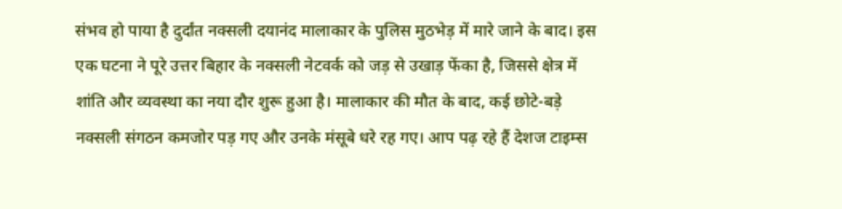संभव हो पाया है दुर्दांत नक्सली दयानंद मालाकार के पुलिस मुठभेड़ में मारे जाने के बाद। इस एक घटना ने पूरे उत्तर बिहार के नक्सली नेटवर्क को जड़ से उखाड़ फेंका है, जिससे क्षेत्र में शांति और व्यवस्था का नया दौर शुरू हुआ है। मालाकार की मौत के बाद, कई छोटे-बड़े नक्सली संगठन कमजोर पड़ गए और उनके मंसूबे धरे रह गए। आप पढ़ रहे हैं देशज टाइम्स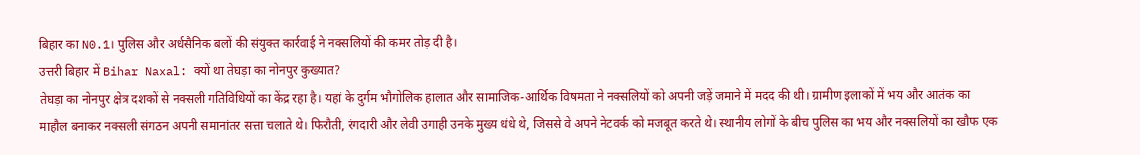बिहार का N0.1। पुलिस और अर्धसैनिक बलों की संयुक्त कार्रवाई ने नक्सलियों की कमर तोड़ दी है।
उत्तरी बिहार में Bihar Naxal: क्यों था तेघड़ा का नोनपुर कुख्यात?
तेघड़ा का नोनपुर क्षेत्र दशकों से नक्सली गतिविधियों का केंद्र रहा है। यहां के दुर्गम भौगोलिक हालात और सामाजिक-आर्थिक विषमता ने नक्सलियों को अपनी जड़ें जमाने में मदद की थी। ग्रामीण इलाकों में भय और आतंक का माहौल बनाकर नक्सली संगठन अपनी समानांतर सत्ता चलाते थे। फिरौती, रंगदारी और लेवी उगाही उनके मुख्य धंधे थे, जिससे वे अपने नेटवर्क को मजबूत करते थे। स्थानीय लोगों के बीच पुलिस का भय और नक्सलियों का खौफ एक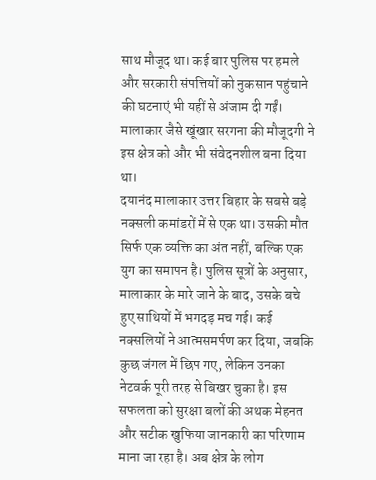साथ मौजूद था। कई बार पुलिस पर हमले और सरकारी संपत्तियों को नुकसान पहुंचाने की घटनाएं भी यहीं से अंजाम दी गईं। मालाकार जैसे खूंखार सरगना की मौजूदगी ने इस क्षेत्र को और भी संवेदनशील बना दिया था।
दयानंद मालाकार उत्तर बिहार के सबसे बड़े नक्सली कमांडरों में से एक था। उसकी मौत सिर्फ एक व्यक्ति का अंत नहीं, बल्कि एक युग का समापन है। पुलिस सूत्रों के अनुसार, मालाकार के मारे जाने के बाद, उसके बचे हुए साथियों में भगदड़ मच गई। कई नक्सलियों ने आत्मसमर्पण कर दिया, जबकि कुछ जंगल में छिप गए, लेकिन उनका नेटवर्क पूरी तरह से बिखर चुका है। इस सफलता को सुरक्षा बलों की अथक मेहनत और सटीक खुफिया जानकारी का परिणाम माना जा रहा है। अब क्षेत्र के लोग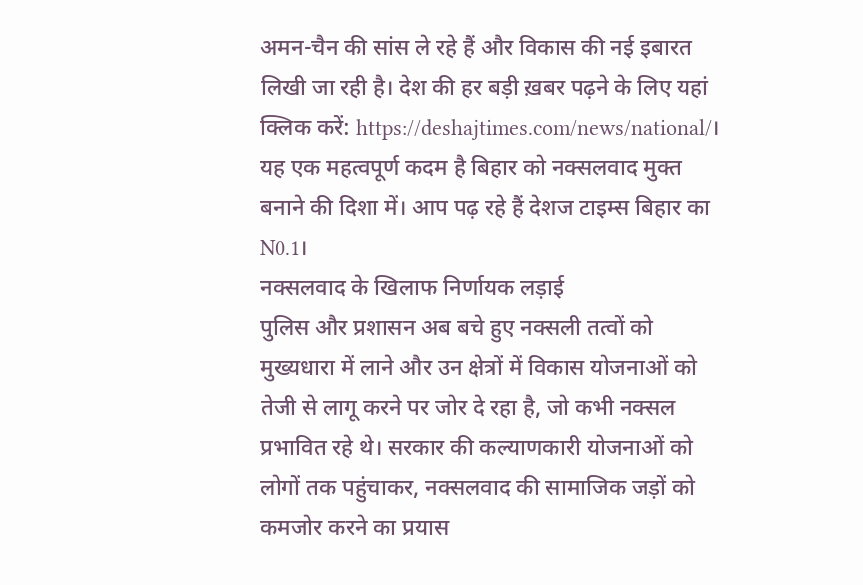अमन-चैन की सांस ले रहे हैं और विकास की नई इबारत लिखी जा रही है। देश की हर बड़ी ख़बर पढ़ने के लिए यहां क्लिक करें: https://deshajtimes.com/news/national/। यह एक महत्वपूर्ण कदम है बिहार को नक्सलवाद मुक्त बनाने की दिशा में। आप पढ़ रहे हैं देशज टाइम्स बिहार का N0.1।
नक्सलवाद के खिलाफ निर्णायक लड़ाई
पुलिस और प्रशासन अब बचे हुए नक्सली तत्वों को मुख्यधारा में लाने और उन क्षेत्रों में विकास योजनाओं को तेजी से लागू करने पर जोर दे रहा है, जो कभी नक्सल प्रभावित रहे थे। सरकार की कल्याणकारी योजनाओं को लोगों तक पहुंचाकर, नक्सलवाद की सामाजिक जड़ों को कमजोर करने का प्रयास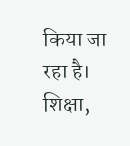किया जा रहा है। शिक्षा,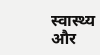स्वास्थ्य और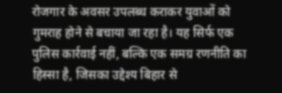रोजगार के अवसर उपलब्ध कराकर युवाओं को गुमराह होने से बचाया जा रहा है। यह सिर्फ एक पुलिस कार्रवाई नहीं, बल्कि एक समग्र रणनीति का हिस्सा है, जिसका उद्देश्य बिहार से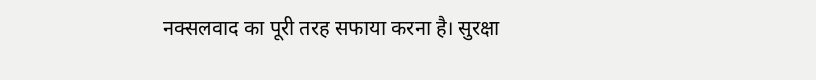नक्सलवाद का पूरी तरह सफाया करना है। सुरक्षा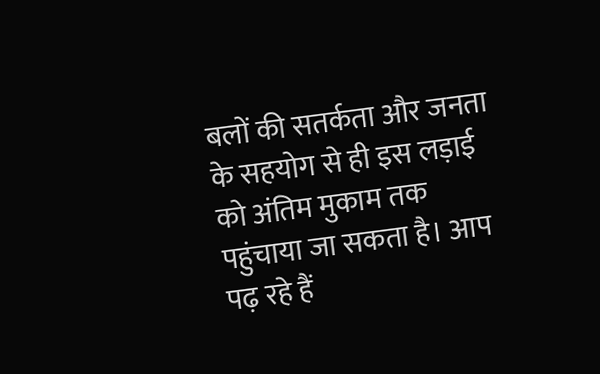बलों की सतर्कता और जनता के सहयोग से ही इस लड़ाई को अंतिम मुकाम तक पहुंचाया जा सकता है। आप पढ़ रहे हैं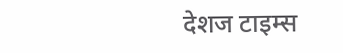देशज टाइम्स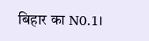बिहार का N0.1।